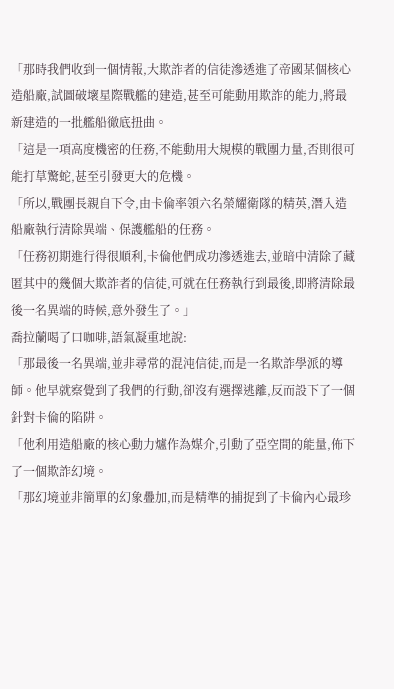「那時我們收到一個情報,大欺詐者的信徒滲透進了帝國某個核心造船廠,試圖破壞星際戰艦的建造,甚至可能動用欺詐的能力,將最新建造的一批艦船徹底扭曲。
「這是一項高度機密的任務,不能動用大規模的戰團力量,否則很可能打草驚蛇,甚至引發更大的危機。
「所以,戰團長親自下令,由卡倫率領六名榮耀衛隊的精英,潛入造船廠執行清除異端、保護艦船的任務。
「任務初期進行得很順利,卡倫他們成功滲透進去,並暗中清除了藏匿其中的幾個大欺詐者的信徒,可就在任務執行到最後,即將清除最後一名異端的時候,意外發生了。」
喬拉蘭喝了口咖啡,語氣凝重地說:
「那最後一名異端,並非尋常的混沌信徒,而是一名欺詐學派的導師。他早就察覺到了我們的行動,卻沒有選擇逃離,反而設下了一個針對卡倫的陷阱。
「他利用造船廠的核心動力爐作為媒介,引動了亞空間的能量,佈下了一個欺詐幻境。
「那幻境並非簡單的幻象疊加,而是精準的捕捉到了卡倫內心最珍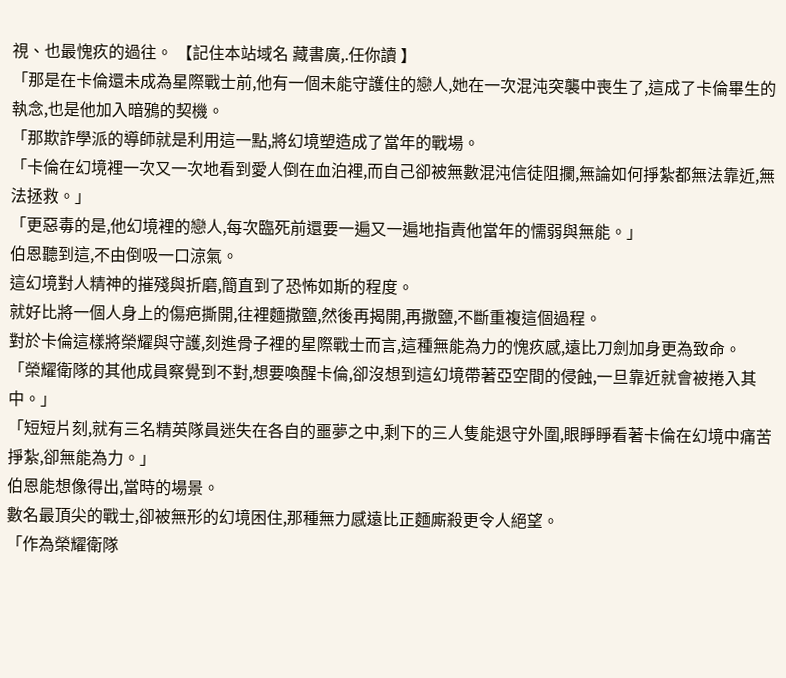視、也最愧疚的過往。 【記住本站域名 藏書廣,.任你讀 】
「那是在卡倫還未成為星際戰士前,他有一個未能守護住的戀人,她在一次混沌突襲中喪生了,這成了卡倫畢生的執念,也是他加入暗鴉的契機。
「那欺詐學派的導師就是利用這一點,將幻境塑造成了當年的戰場。
「卡倫在幻境裡一次又一次地看到愛人倒在血泊裡,而自己卻被無數混沌信徒阻攔,無論如何掙紮都無法靠近,無法拯救。」
「更惡毒的是,他幻境裡的戀人,每次臨死前還要一遍又一遍地指責他當年的懦弱與無能。」
伯恩聽到這,不由倒吸一口涼氣。
這幻境對人精神的摧殘與折磨,簡直到了恐怖如斯的程度。
就好比將一個人身上的傷疤撕開,往裡麵撒鹽,然後再揭開,再撒鹽,不斷重複這個過程。
對於卡倫這樣將榮耀與守護,刻進骨子裡的星際戰士而言,這種無能為力的愧疚感,遠比刀劍加身更為致命。
「榮耀衛隊的其他成員察覺到不對,想要喚醒卡倫,卻沒想到這幻境帶著亞空間的侵蝕,一旦靠近就會被捲入其中。」
「短短片刻,就有三名精英隊員迷失在各自的噩夢之中,剩下的三人隻能退守外圍,眼睜睜看著卡倫在幻境中痛苦掙紮,卻無能為力。」
伯恩能想像得出,當時的場景。
數名最頂尖的戰士,卻被無形的幻境困住,那種無力感遠比正麵廝殺更令人絕望。
「作為榮耀衛隊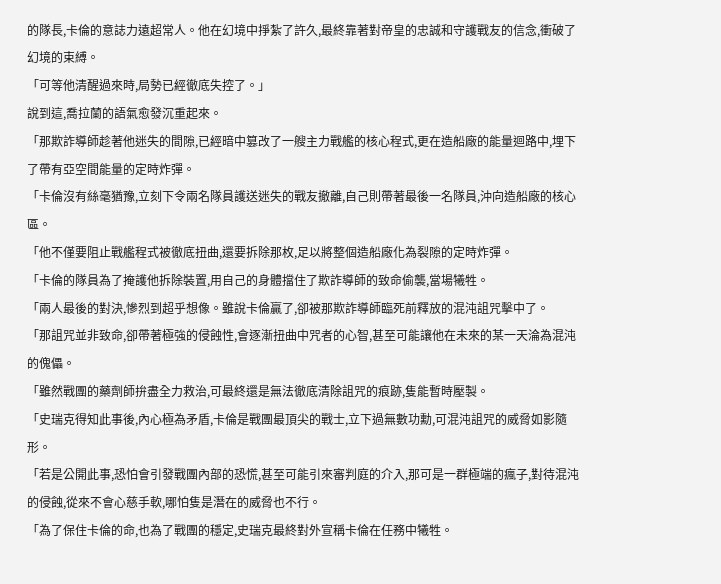的隊長,卡倫的意誌力遠超常人。他在幻境中掙紮了許久,最終靠著對帝皇的忠誠和守護戰友的信念,衝破了幻境的束縛。
「可等他清醒過來時,局勢已經徹底失控了。」
說到這,喬拉蘭的語氣愈發沉重起來。
「那欺詐導師趁著他迷失的間隙,已經暗中篡改了一艘主力戰艦的核心程式,更在造船廠的能量迴路中,埋下了帶有亞空間能量的定時炸彈。
「卡倫沒有絲毫猶豫,立刻下令兩名隊員護送迷失的戰友撤離,自己則帶著最後一名隊員,沖向造船廠的核心區。
「他不僅要阻止戰艦程式被徹底扭曲,還要拆除那枚,足以將整個造船廠化為裂隙的定時炸彈。
「卡倫的隊員為了掩護他拆除裝置,用自己的身體擋住了欺詐導師的致命偷襲,當場犧牲。
「兩人最後的對決,慘烈到超乎想像。雖說卡倫贏了,卻被那欺詐導師臨死前釋放的混沌詛咒擊中了。
「那詛咒並非致命,卻帶著極強的侵蝕性,會逐漸扭曲中咒者的心智,甚至可能讓他在未來的某一天淪為混沌的傀儡。
「雖然戰團的藥劑師拚盡全力救治,可最終還是無法徹底清除詛咒的痕跡,隻能暫時壓製。
「史瑞克得知此事後,內心極為矛盾,卡倫是戰團最頂尖的戰士,立下過無數功勳,可混沌詛咒的威脅如影隨形。
「若是公開此事,恐怕會引發戰團內部的恐慌,甚至可能引來審判庭的介入,那可是一群極端的瘋子,對待混沌的侵蝕,從來不會心慈手軟,哪怕隻是潛在的威脅也不行。
「為了保住卡倫的命,也為了戰團的穩定,史瑞克最終對外宣稱卡倫在任務中犧牲。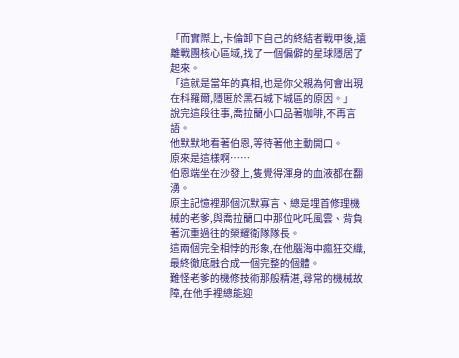「而實際上,卡倫卸下自己的終結者戰甲後,遠離戰團核心區域,找了一個偏僻的星球隱居了起來。
「這就是當年的真相,也是你父親為何會出現在科羅爾,隱匿於黑石城下城區的原因。」
說完這段往事,喬拉蘭小口品著咖啡,不再言語。
他默默地看著伯恩,等待著他主動開口。
原來是這樣啊……
伯恩端坐在沙發上,隻覺得渾身的血液都在翻湧。
原主記憶裡那個沉默寡言、總是埋首修理機械的老爹,與喬拉蘭口中那位叱吒風雲、背負著沉重過往的榮耀衛隊隊長。
這兩個完全相悖的形象,在他腦海中瘋狂交織,最終徹底融合成一個完整的個體。
難怪老爹的機修技術那般精湛,尋常的機械故障,在他手裡總能迎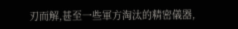刃而解,甚至一些軍方淘汰的精密儀器,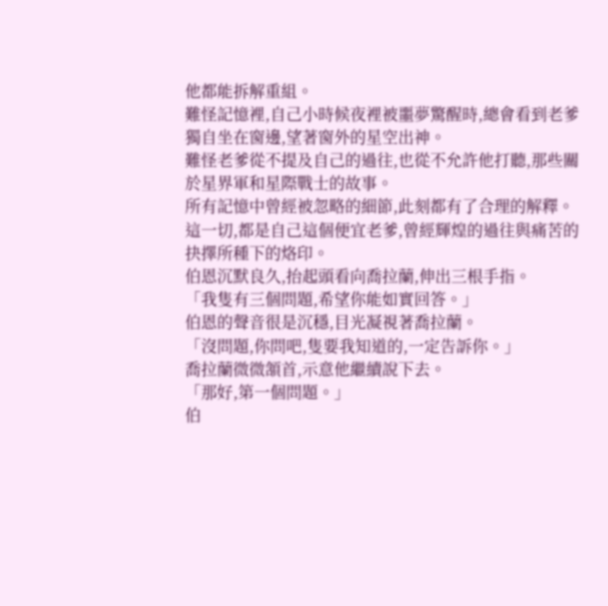他都能拆解重組。
難怪記憶裡,自己小時候夜裡被噩夢驚醒時,總會看到老爹獨自坐在窗邊,望著窗外的星空出神。
難怪老爹從不提及自己的過往,也從不允許他打聽,那些關於星界軍和星際戰士的故事。
所有記憶中曾經被忽略的細節,此刻都有了合理的解釋。
這一切,都是自己這個便宜老爹,曾經輝煌的過往與痛苦的抉擇所種下的烙印。
伯恩沉默良久,抬起頭看向喬拉蘭,伸出三根手指。
「我隻有三個問題,希望你能如實回答。」
伯恩的聲音很是沉穩,目光凝視著喬拉蘭。
「沒問題,你問吧,隻要我知道的,一定告訴你。」
喬拉蘭微微頷首,示意他繼續說下去。
「那好,第一個問題。」
伯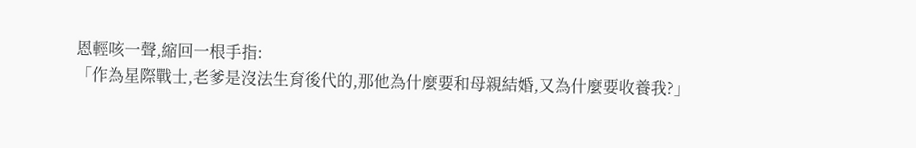恩輕咳一聲,縮回一根手指:
「作為星際戰士,老爹是沒法生育後代的,那他為什麼要和母親結婚,又為什麼要收養我?」